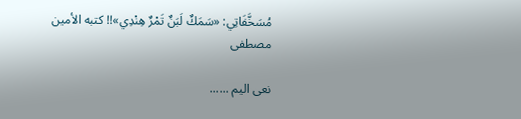مُسَخَّفَاتِي: «سَمَكٌ لَبَنٌ تَمْرٌ هِنْدِي»!! كتبه الأمين مصطفى

نعى اليم ......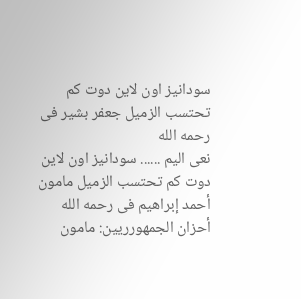سودانيز اون لاين دوت كم تحتسب الزميل جعفر بشير فى رحمه الله
نعى اليم ...... سودانيز اون لاين دوت كم تحتسب الزميل مامون أحمد إبراهيم فى رحمه الله
أحزان الجمهورريين: مامون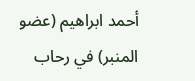أحمد ابراهيم (عضو المنبر) في رحاب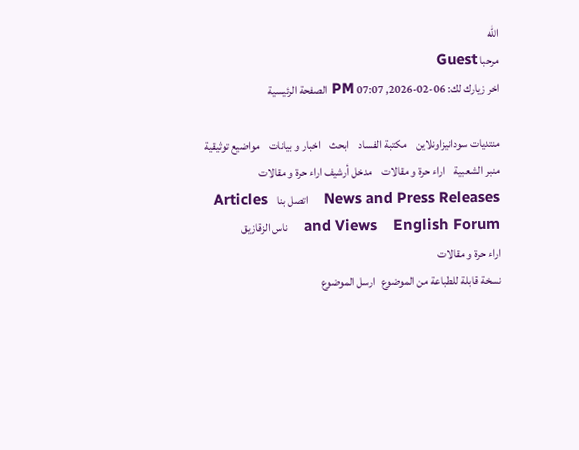الله
مرحبا Guest
اخر زيارك لك: 06-02-2026, 07:07 PM الصفحة الرئيسية

منتديات سودانيزاونلاين    مكتبة الفساد    ابحث    اخبار و بيانات    مواضيع توثيقية    منبر الشعبية    اراء حرة و مقالات    مدخل أرشيف اراء حرة و مقالات
News and Press Releases    اتصل بنا    Articles and Views    English Forum    ناس الزقازيق
اراء حرة و مقالات
نسخة قابلة للطباعة من الموضوع   ارسل الموضوع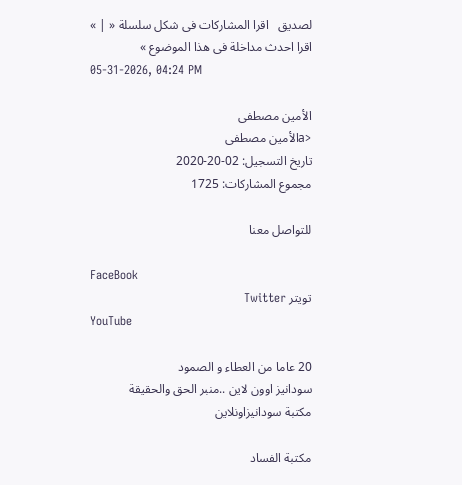لصديق   اقرا المشاركات فى شكل سلسلة « | »
اقرا احدث مداخلة فى هذا الموضوع »
05-31-2026, 04:24 PM

الأمين مصطفى
<aالأمين مصطفى
تاريخ التسجيل: 02-20-2020
مجموع المشاركات: 1725

للتواصل معنا

FaceBook
تويتر Twitter
YouTube

20 عاما من العطاء و الصمود
سودانيز اوون لاين ..منبر الحق والحقيقة
مكتبة سودانيزاونلاين

مكتبة الفساد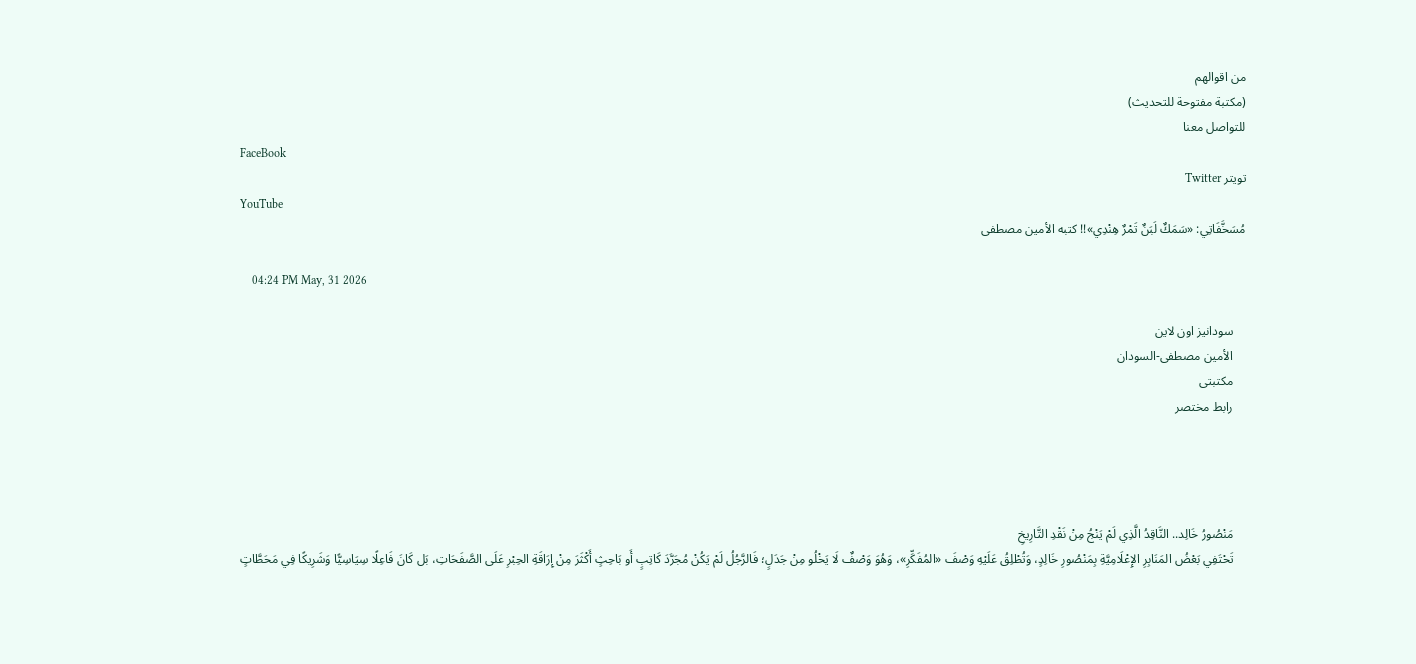من اقوالهم
(مكتبة مفتوحة للتحديث)
للتواصل معنا
FaceBook
تويتر Twitter
YouTube
مُسَخَّفَاتِي: «سَمَكٌ لَبَنٌ تَمْرٌ هِنْدِي»!! كتبه الأمين مصطفى

    04:24 PM May, 31 2026

    سودانيز اون لاين
    الأمين مصطفى-السودان
    مكتبتى
    رابط مختصر




    مَنْصُورُ خَالِد.. النَّاقِدُ الَّذِي لَمْ يَنْجُ مِنْ نَقْدِ التَّارِيخِ
    تَحْتَفِي بَعْضُ المَنَابِرِ الإِعْلَامِيَّةِ بِمَنْصُورِ خَالِدٍ، وَتُطْلِقُ عَلَيْهِ وَصْفَ «المُفَكِّرِ»، وَهُوَ وَصْفٌ لَا يَخْلُو مِنْ جَدَلٍ؛ فَالرَّجُلُ لَمْ يَكُنْ مُجَرَّدَ كَاتِبٍ أَو بَاحِثٍ أَكْثَرَ مِنْ إِرَاقَةِ الحِبْرِ عَلَى الصَّفَحَاتِ، بَل كَانَ فَاعِلًا سِيَاسِيًّا وَشَرِيكًا فِي مَحَطَّاتٍ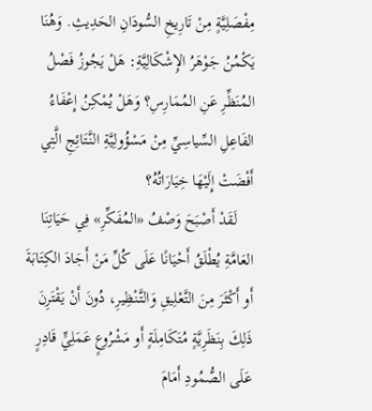مِفْصَلِيَّةٍ مِنْ تَارِيخِ السُّودَانِ الحَدِيثِ. وَهُنَا يَكْمُنُ جَوْهَرُ الإِشْكَالِيَّةِ: هَلْ يَجُوزُ فَصْلُ المُنَظِّرِ عَنِ المُمَارِسِ؟ وَهَلْ يُمْكِنُ إِعْفَاءُ الفَاعِلِ السِّياسِيِّ مِنْ مَسْؤُولِيَّةِ النَّتَائِجِ الَّتِي أَفْضَتْ إِلَيْهَا خِيَارَاتُهُ؟
    لَقَدْ أَصْبَحَ وَصْفُ «المُفَكِّرِ» فِي حَيَاتِنَا العَامَّةِ يُطْلَقُ أَحْيَانًا عَلَى كُلِّ مَنْ أَجَادَ الكِتَابَةَ أَو أَكْثَرَ مِنَ التَّعْلِيقِ وَالتَّنْظِيرِ، دُونَ أَنْ يَقْتَرِنَ ذَلِكَ بِنَظَرِيَّةٍ مُتَكَامِلَةٍ أَو مَشْرُوعٍ عَمَلِيٍّ قَادِرٍ عَلَى الصُّمُودِ أَمَامَ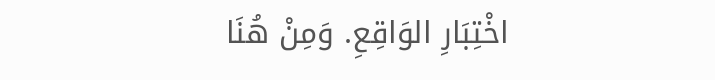اخْتِبَارِ الوَاقِعِ. وَمِنْ هُنَا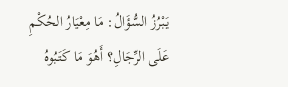يَبْرُزُ السُّؤَالُ: مَا مِعْيَارُ الحُكْمِ عَلَى الرِّجَالِ؟ أَهُوَ مَا كَتَبُوهُ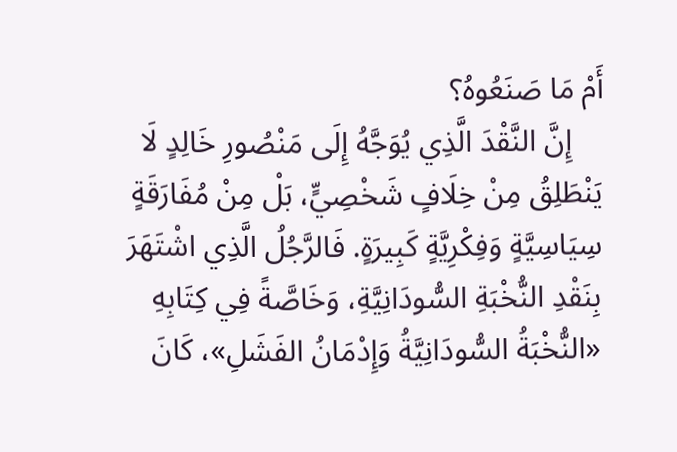أَمْ مَا صَنَعُوهُ؟
    إِنَّ النَّقْدَ الَّذِي يُوَجَّهُ إِلَى مَنْصُورِ خَالِدٍ لَا يَنْطَلِقُ مِنْ خِلَافٍ شَخْصِيٍّ، بَلْ مِنْ مُفَارَقَةٍ سِيَاسِيَّةٍ وَفِكْرِيَّةٍ كَبِيرَةٍ. فَالرَّجُلُ الَّذِي اشْتَهَرَ بِنَقْدِ النُّخْبَةِ السُّودَانِيَّةِ، وَخَاصَّةً فِي كِتَابِهِ «النُّخْبَةُ السُّودَانِيَّةُ وَإِدْمَانُ الفَشَلِ»، كَانَ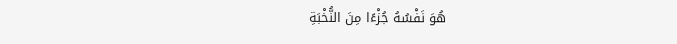هُوَ نَفْسُهُ جُزْءًا مِنَ النُّخْبَةِ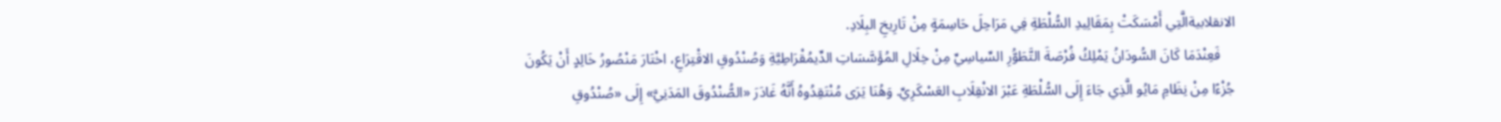الانقلابيةالَّتِي أَمْسَكَتْ بِمَقَالِيدِ السُّلْطَةِ فِي مَرَاحِلَ حَاسِمَةٍ مِنْ تَارِيخِ البِلَادِ.
    فَعِنْدَمَا كَانَ السُّودَانُ يَمْلِكُ فُرْصَةَ التَّطَوُّرِ السِّياسِيِّ مِنْ خِلَالِ المُؤَسَّسَاتِ الدِّيمُقْرَاطِيَّةِ وَصُنْدُوقِ الاقْتِرَاعِ، اخْتَارَ مَنْصُورُ خَالِدٍ أَنْ يَكُونَ جُزْءًا مِنْ نِظَامِ مَايُو الَّذِي جَاءَ إِلَى السُّلْطَةِ عَبْرَ الانْقِلَابِ العَسْكَرِيِّ. وَهُنَا يَرَى مُنْتَقِدُوهُ أَنَّهُ غَادَرَ «الصُّنْدُوقَ المَدَنِيَّ» إِلَى «صُنْدُوقِ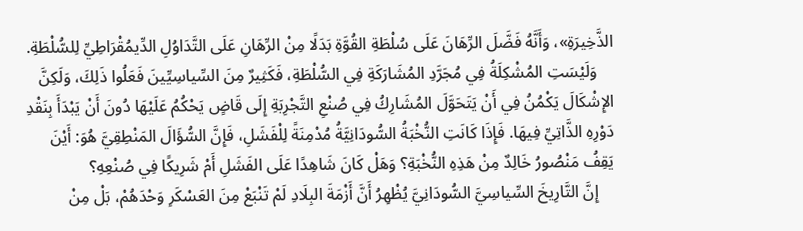الذَّخِيرَةِ»، وَأَنَّهُ فَضَّلَ الرِّهَانَ عَلَى سُلْطَةِ القُوَّةِ بَدَلًا مِنْ الرِّهَانِ عَلَى التَّدَاوُلِ الدِّيمُقْرَاطِيِّ لِلسُّلْطَةِ.
    وَلَيْسَتِ المُشْكِلَةُ فِي مُجَرَّدِ المُشَارَكَةِ فِي السُّلْطَةِ، فَكَثِيرٌ مِنَ السِّياسِيِّينَ فَعَلُوا ذَلِكَ، وَلَكِنَّ الإِشْكَالَ يَكْمُنُ فِي أَنْ يَتَحَوَّلَ المُشَارِكُ فِي صُنْعِ التَّجْرِبَةِ إِلَى قَاضٍ يَحْكُمُ عَلَيْهَا دُونَ أَنْ يَبْدَأَ بِنَقْدِ دَوْرِهِ الذَّاتِيِّ فِيهَا. فَإِذَا كَانَتِ النُّخْبَةُ السُّودَانِيَّةُ مُدْمِنَةً لِلْفَشَلِ، فَإِنَّ السُّؤَالَ المَنْطِقِيَّ هُوَ: أَيْنَ يَقِفُ مَنْصُورُ خَالِدٌ مِنْ هَذِهِ النُّخْبَةِ؟ وَهَلْ كَانَ شَاهِدًا عَلَى الفَشَلِ أَمْ شَرِيكًا فِي صُنْعِهِ؟
    إِنَّ التَّارِيخَ السِّياسِيَّ السُّودَانِيَّ يُظْهِرُ أَنَّ أَزْمَةَ البِلَادِ لَمْ تَنْبَعْ مِنَ العَسْكَرِ وَحْدَهُمْ، بَلْ مِنْ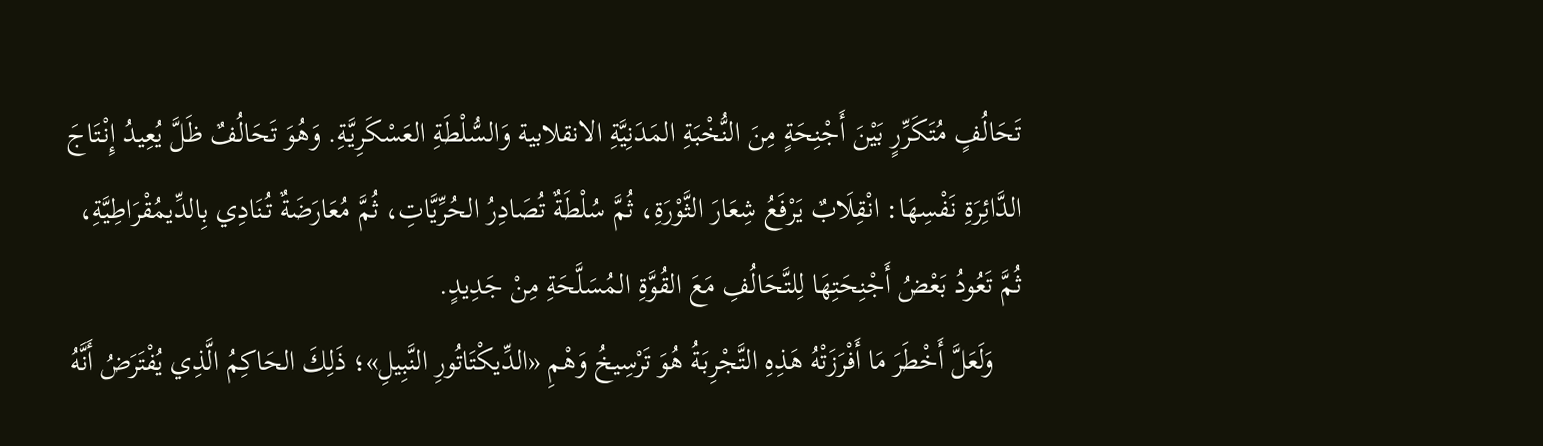تَحَالُفٍ مُتَكَرِّرٍ بَيْنَ أَجْنِحَةٍ مِنَ النُّخْبَةِ المَدَنِيَّةِ الانقلابية وَالسُّلْطَةِ العَسْكَرِيَّةِ. وَهُوَ تَحَالُفٌ ظَلَّ يُعِيدُ إِنْتَاجَ الدَّائِرَةِ نَفْسِهَا: انْقِلَابٌ يَرْفَعُ شِعَارَ الثَّوْرَةِ، ثُمَّ سُلْطَةٌ تُصَادِرُ الحُرِّيَّاتِ، ثُمَّ مُعَارَضَةٌ تُنَادِي بِالدِّيمُقْرَاطِيَّةِ، ثُمَّ تَعُودُ بَعْضُ أَجْنِحَتِهَا لِلتَّحَالُفِ مَعَ القُوَّةِ المُسَلَّحَةِ مِنْ جَدِيدٍ.
    وَلَعَلَّ أَخْطَرَ مَا أَفْرَزَتْهُ هَذِهِ التَّجْرِبَةُ هُوَ تَرْسِيخُ وَهْمِ «الدِّيكْتَاتُورِ النَّبِيلِ»؛ ذَلِكَ الحَاكِمُ الَّذِي يُفْتَرَضُ أَنَّهُ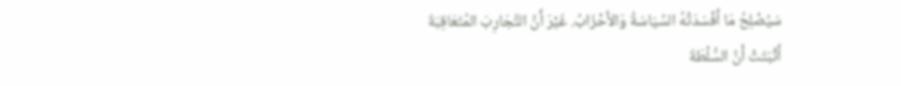سَيُصْلِحُ مَا أَفْسَدَتْهُ السِّيَاسَةُ وَالأَحْزَابُ. غَيْرَ أَنَّ التَّجَارِبَ المُتَعَاقِبَةَ أَثْبَتَتْ أَنَّ السُّلْطَةَ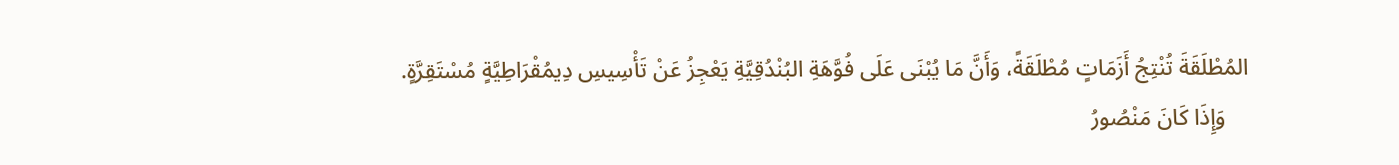المُطْلَقَةَ تُنْتِجُ أَزَمَاتٍ مُطْلَقَةً، وَأَنَّ مَا يُبْنَى عَلَى فُوَّهَةِ البُنْدُقِيَّةِ يَعْجِزُ عَنْ تَأْسِيسِ دِيمُقْرَاطِيَّةٍ مُسْتَقِرَّةٍ.
    وَإِذَا كَانَ مَنْصُورُ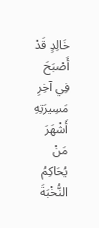خَالِدٍ قَدْ أَصْبَحَ فِي آخِرِ مَسِيرَتِهِ أَشْهَرَ مَنْ يُحَاكِمُ النُّخْبَةَ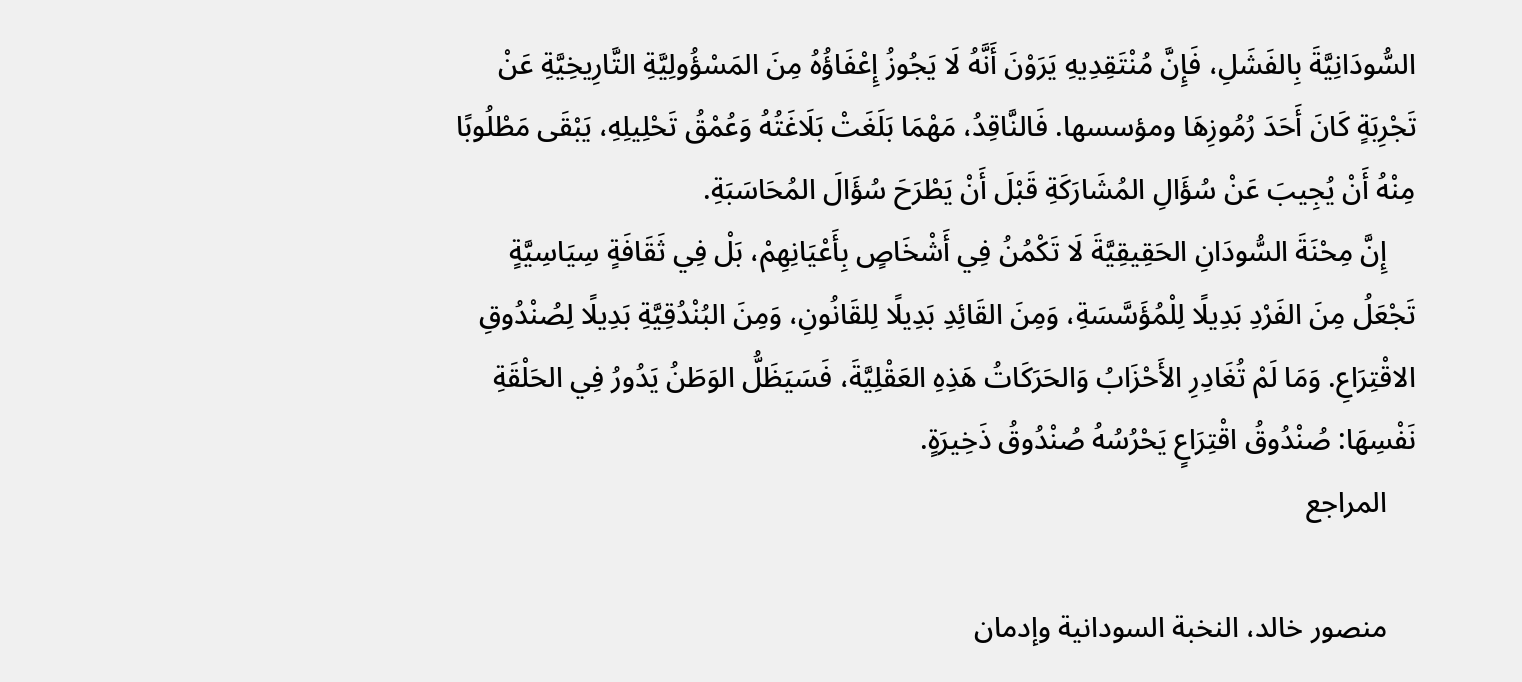السُّودَانِيَّةَ بِالفَشَلِ، فَإِنَّ مُنْتَقِدِيهِ يَرَوْنَ أَنَّهُ لَا يَجُوزُ إِعْفَاؤُهُ مِنَ المَسْؤُولِيَّةِ التَّارِيخِيَّةِ عَنْ تَجْرِبَةٍ كَانَ أَحَدَ رُمُوزِهَا ومؤسسها. فَالنَّاقِدُ، مَهْمَا بَلَغَتْ بَلَاغَتُهُ وَعُمْقُ تَحْلِيلِهِ، يَبْقَى مَطْلُوبًا مِنْهُ أَنْ يُجِيبَ عَنْ سُؤَالِ المُشَارَكَةِ قَبْلَ أَنْ يَطْرَحَ سُؤَالَ المُحَاسَبَةِ.
    إِنَّ مِحْنَةَ السُّودَانِ الحَقِيقِيَّةَ لَا تَكْمُنُ فِي أَشْخَاصٍ بِأَعْيَانِهِمْ، بَلْ فِي ثَقَافَةٍ سِيَاسِيَّةٍ تَجْعَلُ مِنَ الفَرْدِ بَدِيلًا لِلْمُؤَسَّسَةِ، وَمِنَ القَائِدِ بَدِيلًا لِلقَانُونِ، وَمِنَ البُنْدُقِيَّةِ بَدِيلًا لِصُنْدُوقِ الاقْتِرَاعِ. وَمَا لَمْ تُغَادِرِ الأَحْزَابُ وَالحَرَكَاتُ هَذِهِ العَقْلِيَّةَ، فَسَيَظَلُّ الوَطَنُ يَدُورُ فِي الحَلْقَةِ نَفْسِهَا: صُنْدُوقُ اقْتِرَاعٍ يَحْرُسُهُ صُنْدُوقُ ذَخِيرَةٍ.
    المراجع

    منصور خالد، النخبة السودانية وإدمان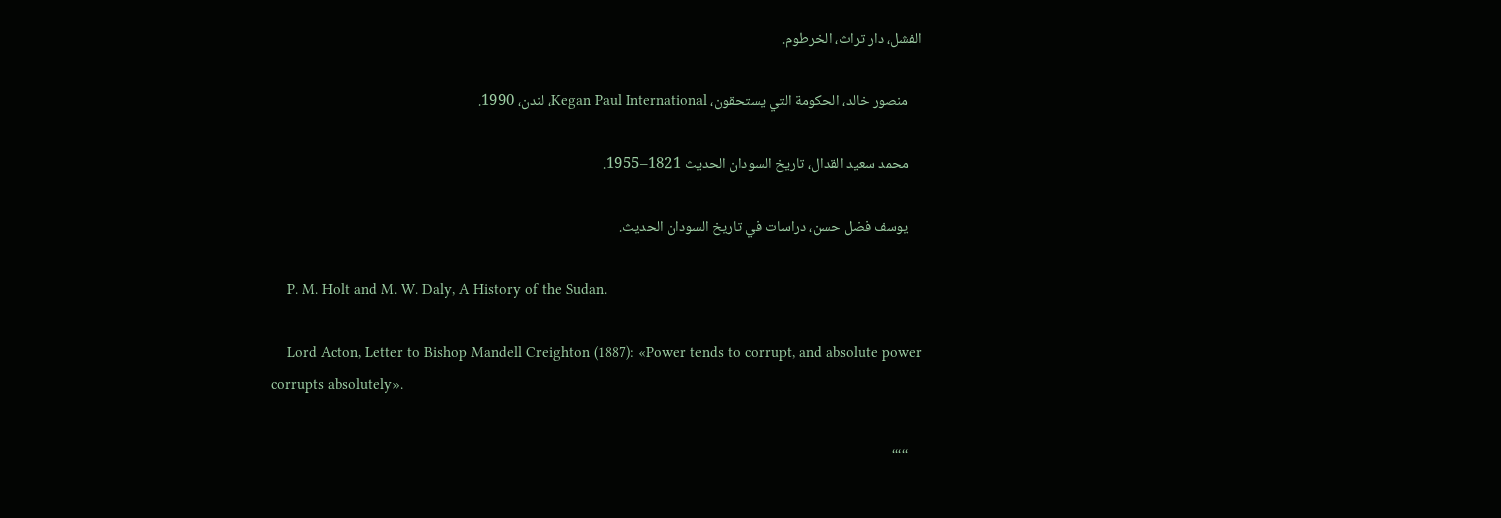الفشل، دار تراث، الخرطوم.

    منصور خالد، الحكومة التي يستحقون، Kegan Paul International، لندن، 1990.

    محمد سعيد القدال، تاريخ السودان الحديث 1821–1955.

    يوسف فضل حسن، دراسات في تاريخ السودان الحديث.

    P. M. Holt and M. W. Daly, A History of the Sudan.

    Lord Acton, Letter to Bishop Mandell Creighton (1887): «Power tends to corrupt, and absolute power corrupts absolutely».

    ،،،،،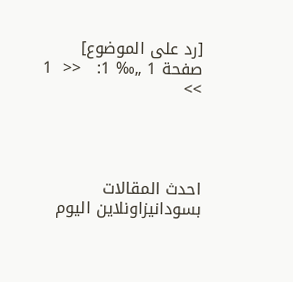[رد على الموضوع] صفحة 1 „‰ 1:   <<  1  >>




احدث المقالات بسودانيزاونلاين اليوم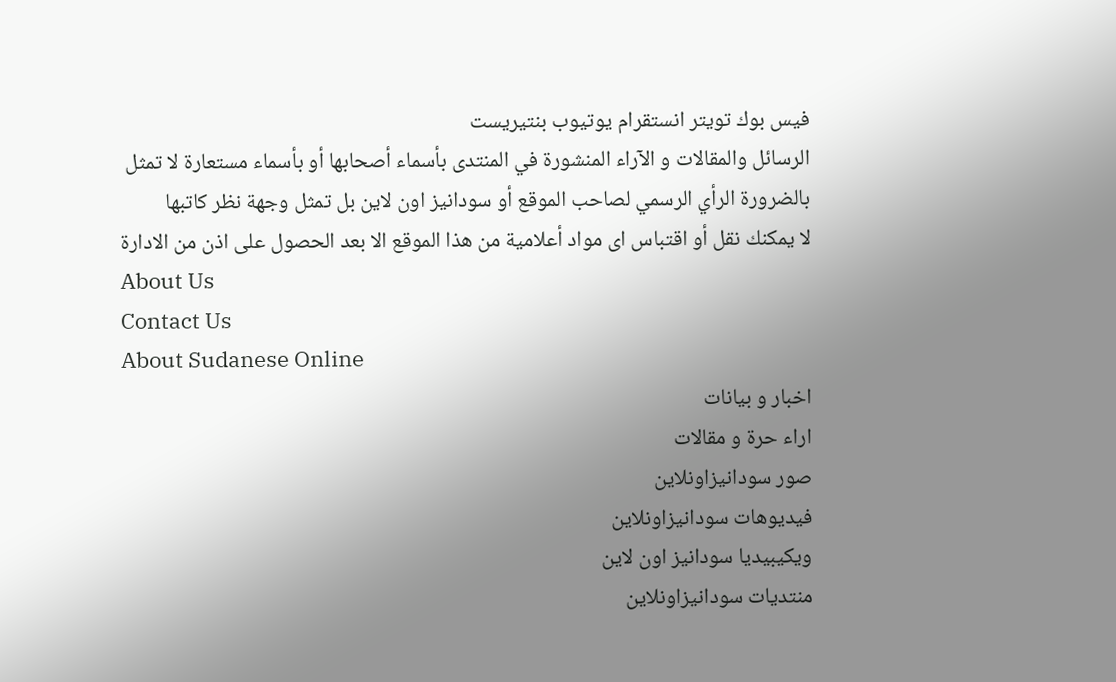فيس بوك تويتر انستقرام يوتيوب بنتيريست
الرسائل والمقالات و الآراء المنشورة في المنتدى بأسماء أصحابها أو بأسماء مستعارة لا تمثل بالضرورة الرأي الرسمي لصاحب الموقع أو سودانيز اون لاين بل تمثل وجهة نظر كاتبها
لا يمكنك نقل أو اقتباس اى مواد أعلامية من هذا الموقع الا بعد الحصول على اذن من الادارة
About Us
Contact Us
About Sudanese Online
اخبار و بيانات
اراء حرة و مقالات
صور سودانيزاونلاين
فيديوهات سودانيزاونلاين
ويكيبيديا سودانيز اون لاين
منتديات سودانيزاونلاين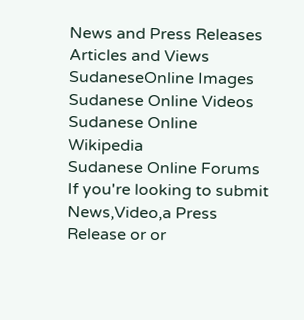News and Press Releases
Articles and Views
SudaneseOnline Images
Sudanese Online Videos
Sudanese Online Wikipedia
Sudanese Online Forums
If you're looking to submit News,Video,a Press Release or or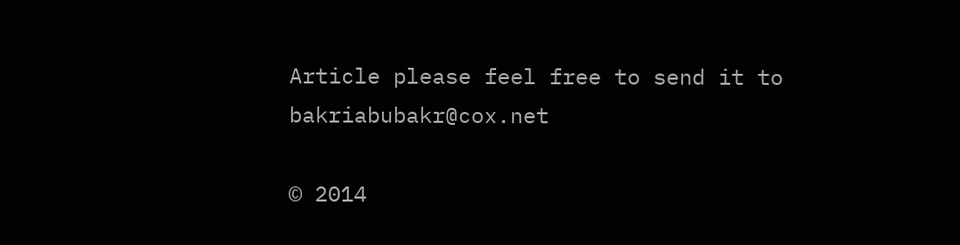Article please feel free to send it to bakriabubakr@cox.net

© 2014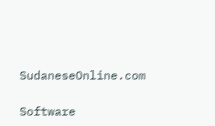SudaneseOnline.com

Software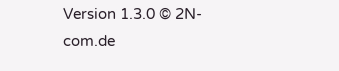Version 1.3.0 © 2N-com.de